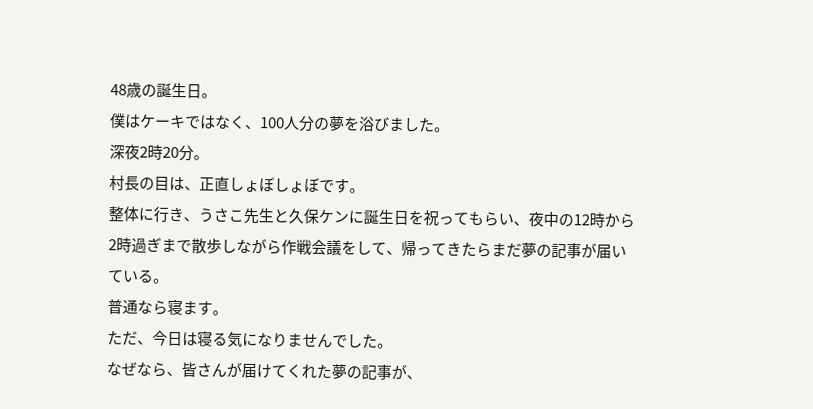48歳の誕生日。
僕はケーキではなく、100人分の夢を浴びました。
深夜2時20分。
村長の目は、正直しょぼしょぼです。
整体に行き、うさこ先生と久保ケンに誕生日を祝ってもらい、夜中の12時から2時過ぎまで散歩しながら作戦会議をして、帰ってきたらまだ夢の記事が届いている。
普通なら寝ます。
ただ、今日は寝る気になりませんでした。
なぜなら、皆さんが届けてくれた夢の記事が、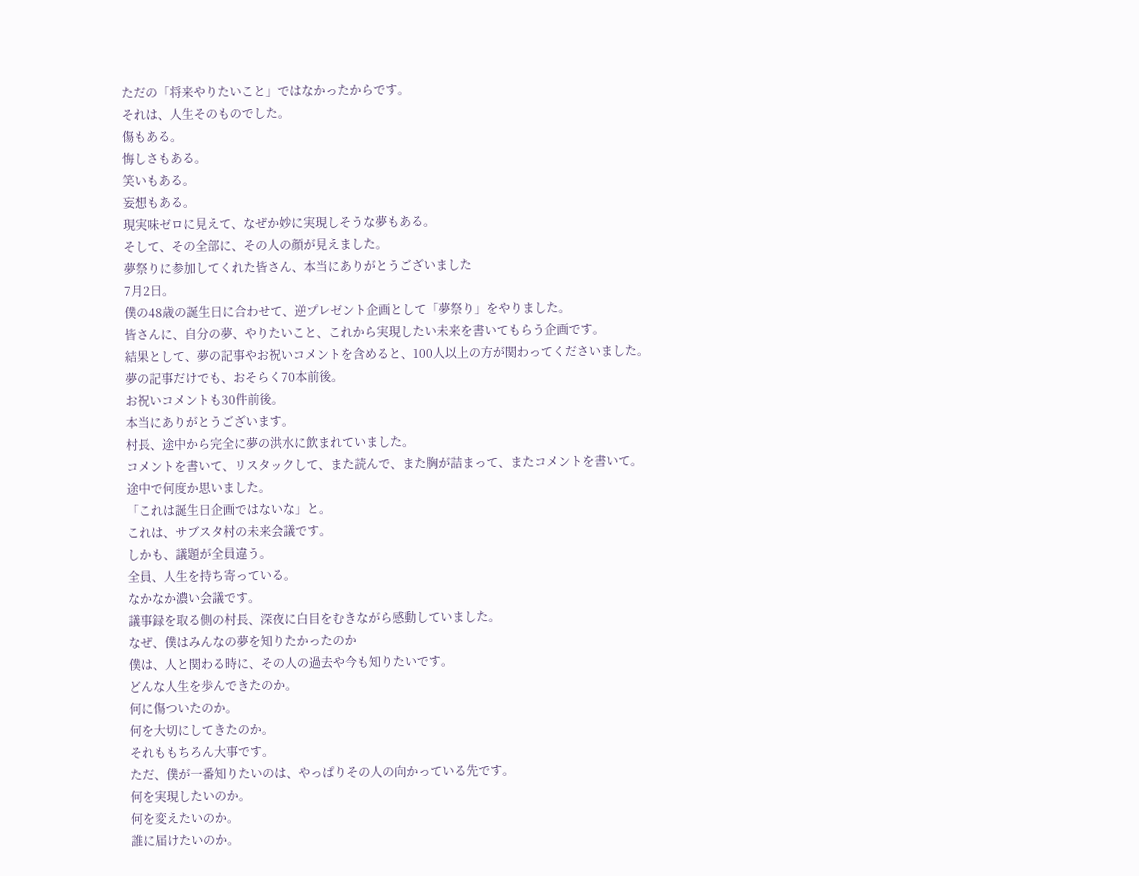ただの「将来やりたいこと」ではなかったからです。
それは、人生そのものでした。
傷もある。
悔しさもある。
笑いもある。
妄想もある。
現実味ゼロに見えて、なぜか妙に実現しそうな夢もある。
そして、その全部に、その人の顔が見えました。
夢祭りに参加してくれた皆さん、本当にありがとうございました
7月2日。
僕の48歳の誕生日に合わせて、逆プレゼント企画として「夢祭り」をやりました。
皆さんに、自分の夢、やりたいこと、これから実現したい未来を書いてもらう企画です。
結果として、夢の記事やお祝いコメントを含めると、100人以上の方が関わってくださいました。
夢の記事だけでも、おそらく70本前後。
お祝いコメントも30件前後。
本当にありがとうございます。
村長、途中から完全に夢の洪水に飲まれていました。
コメントを書いて、リスタックして、また読んで、また胸が詰まって、またコメントを書いて。
途中で何度か思いました。
「これは誕生日企画ではないな」と。
これは、サブスタ村の未来会議です。
しかも、議題が全員違う。
全員、人生を持ち寄っている。
なかなか濃い会議です。
議事録を取る側の村長、深夜に白目をむきながら感動していました。
なぜ、僕はみんなの夢を知りたかったのか
僕は、人と関わる時に、その人の過去や今も知りたいです。
どんな人生を歩んできたのか。
何に傷ついたのか。
何を大切にしてきたのか。
それももちろん大事です。
ただ、僕が一番知りたいのは、やっぱりその人の向かっている先です。
何を実現したいのか。
何を変えたいのか。
誰に届けたいのか。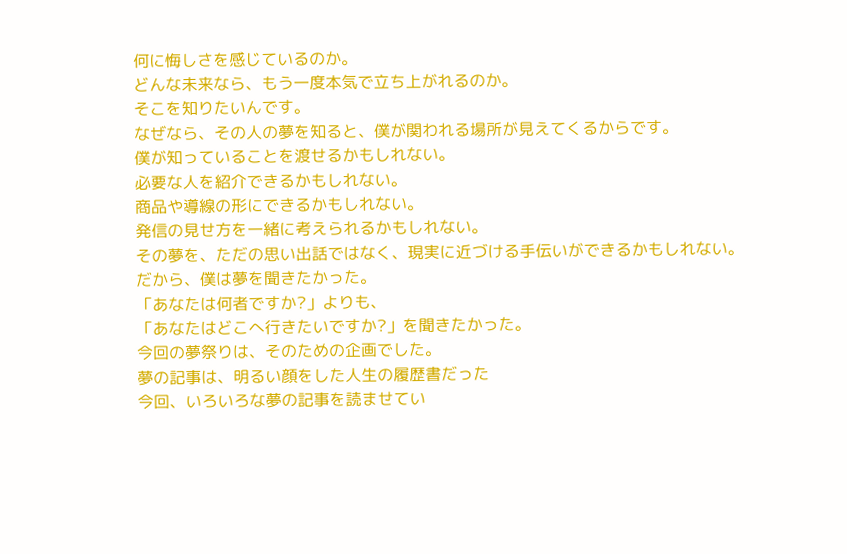何に悔しさを感じているのか。
どんな未来なら、もう一度本気で立ち上がれるのか。
そこを知りたいんです。
なぜなら、その人の夢を知ると、僕が関われる場所が見えてくるからです。
僕が知っていることを渡せるかもしれない。
必要な人を紹介できるかもしれない。
商品や導線の形にできるかもしれない。
発信の見せ方を一緒に考えられるかもしれない。
その夢を、ただの思い出話ではなく、現実に近づける手伝いができるかもしれない。
だから、僕は夢を聞きたかった。
「あなたは何者ですか?」よりも、
「あなたはどこへ行きたいですか?」を聞きたかった。
今回の夢祭りは、そのための企画でした。
夢の記事は、明るい顔をした人生の履歴書だった
今回、いろいろな夢の記事を読ませてい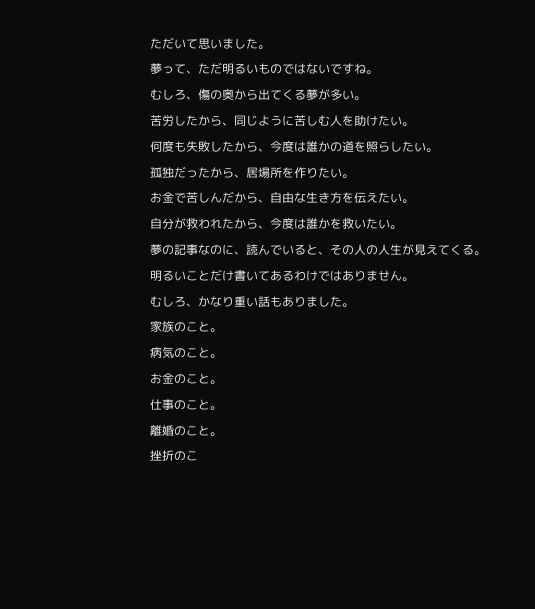ただいて思いました。
夢って、ただ明るいものではないですね。
むしろ、傷の奥から出てくる夢が多い。
苦労したから、同じように苦しむ人を助けたい。
何度も失敗したから、今度は誰かの道を照らしたい。
孤独だったから、居場所を作りたい。
お金で苦しんだから、自由な生き方を伝えたい。
自分が救われたから、今度は誰かを救いたい。
夢の記事なのに、読んでいると、その人の人生が見えてくる。
明るいことだけ書いてあるわけではありません。
むしろ、かなり重い話もありました。
家族のこと。
病気のこと。
お金のこと。
仕事のこと。
離婚のこと。
挫折のこ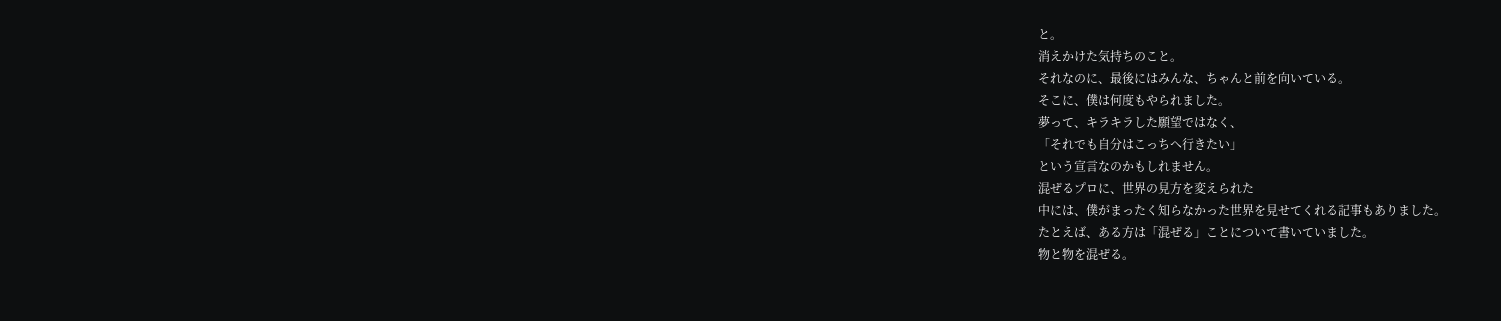と。
消えかけた気持ちのこと。
それなのに、最後にはみんな、ちゃんと前を向いている。
そこに、僕は何度もやられました。
夢って、キラキラした願望ではなく、
「それでも自分はこっちへ行きたい」
という宣言なのかもしれません。
混ぜるプロに、世界の見方を変えられた
中には、僕がまったく知らなかった世界を見せてくれる記事もありました。
たとえば、ある方は「混ぜる」ことについて書いていました。
物と物を混ぜる。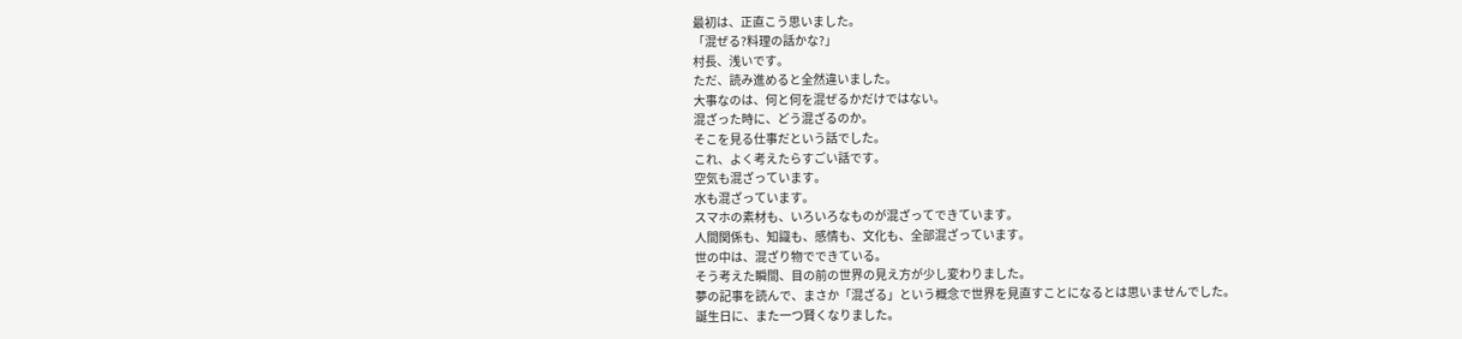最初は、正直こう思いました。
「混ぜる?料理の話かな?」
村長、浅いです。
ただ、読み進めると全然違いました。
大事なのは、何と何を混ぜるかだけではない。
混ざった時に、どう混ざるのか。
そこを見る仕事だという話でした。
これ、よく考えたらすごい話です。
空気も混ざっています。
水も混ざっています。
スマホの素材も、いろいろなものが混ざってできています。
人間関係も、知識も、感情も、文化も、全部混ざっています。
世の中は、混ざり物でできている。
そう考えた瞬間、目の前の世界の見え方が少し変わりました。
夢の記事を読んで、まさか「混ざる」という概念で世界を見直すことになるとは思いませんでした。
誕生日に、また一つ賢くなりました。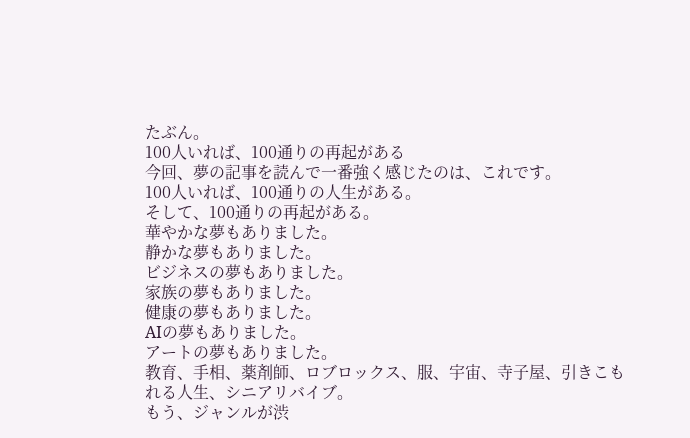たぶん。
100人いれば、100通りの再起がある
今回、夢の記事を読んで一番強く感じたのは、これです。
100人いれば、100通りの人生がある。
そして、100通りの再起がある。
華やかな夢もありました。
静かな夢もありました。
ビジネスの夢もありました。
家族の夢もありました。
健康の夢もありました。
AIの夢もありました。
アートの夢もありました。
教育、手相、薬剤師、ロブロックス、服、宇宙、寺子屋、引きこもれる人生、シニアリバイブ。
もう、ジャンルが渋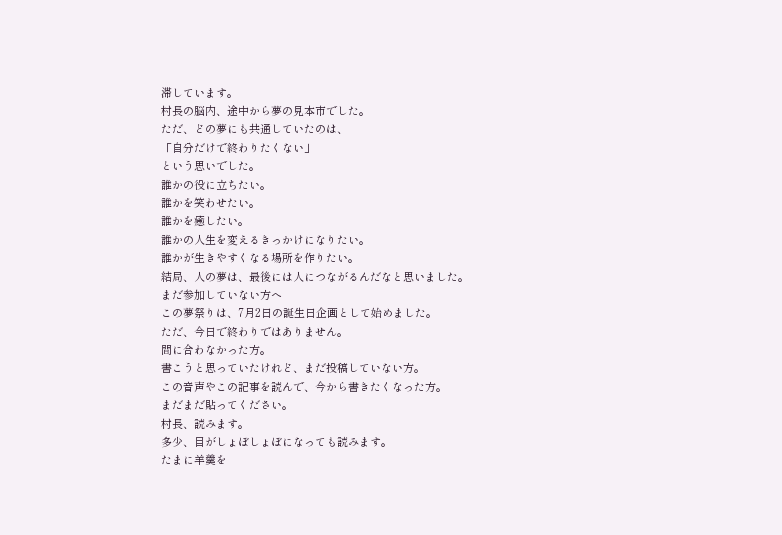滞しています。
村長の脳内、途中から夢の見本市でした。
ただ、どの夢にも共通していたのは、
「自分だけで終わりたくない」
という思いでした。
誰かの役に立ちたい。
誰かを笑わせたい。
誰かを癒したい。
誰かの人生を変えるきっかけになりたい。
誰かが生きやすくなる場所を作りたい。
結局、人の夢は、最後には人につながるんだなと思いました。
まだ参加していない方へ
この夢祭りは、7月2日の誕生日企画として始めました。
ただ、今日で終わりではありません。
間に合わなかった方。
書こうと思っていたけれど、まだ投稿していない方。
この音声やこの記事を読んで、今から書きたくなった方。
まだまだ貼ってください。
村長、読みます。
多少、目がしょぼしょぼになっても読みます。
たまに羊羹を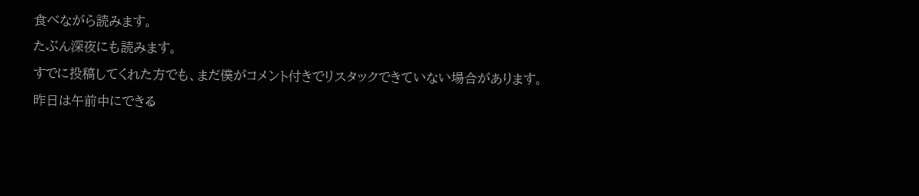食べながら読みます。
たぶん深夜にも読みます。
すでに投稿してくれた方でも、まだ僕がコメント付きでリスタックできていない場合があります。
昨日は午前中にできる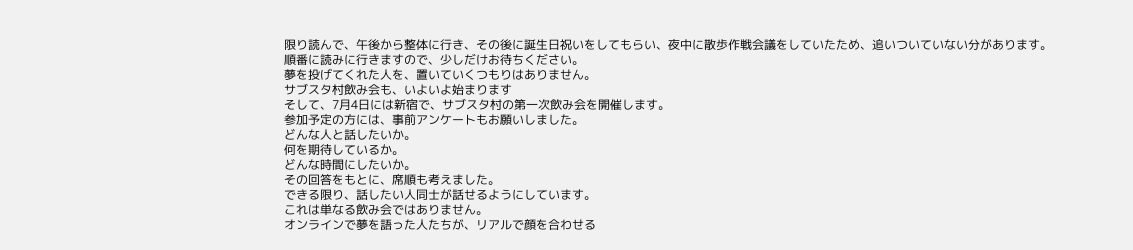限り読んで、午後から整体に行き、その後に誕生日祝いをしてもらい、夜中に散歩作戦会議をしていたため、追いついていない分があります。
順番に読みに行きますので、少しだけお待ちください。
夢を投げてくれた人を、置いていくつもりはありません。
サブスタ村飲み会も、いよいよ始まります
そして、7月4日には新宿で、サブスタ村の第一次飲み会を開催します。
参加予定の方には、事前アンケートもお願いしました。
どんな人と話したいか。
何を期待しているか。
どんな時間にしたいか。
その回答をもとに、席順も考えました。
できる限り、話したい人同士が話せるようにしています。
これは単なる飲み会ではありません。
オンラインで夢を語った人たちが、リアルで顔を合わせる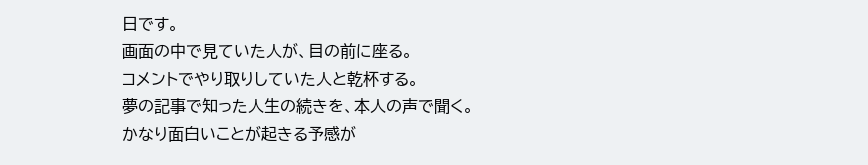日です。
画面の中で見ていた人が、目の前に座る。
コメントでやり取りしていた人と乾杯する。
夢の記事で知った人生の続きを、本人の声で聞く。
かなり面白いことが起きる予感が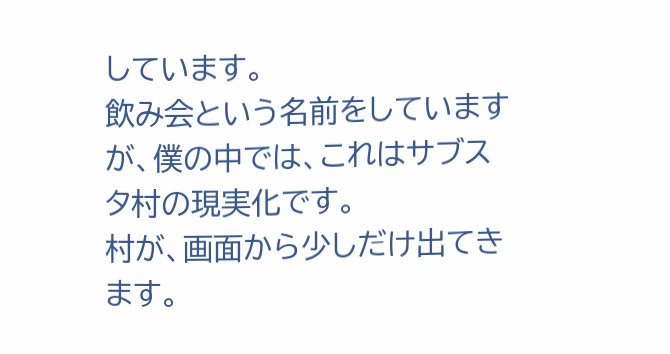しています。
飲み会という名前をしていますが、僕の中では、これはサブスタ村の現実化です。
村が、画面から少しだけ出てきます。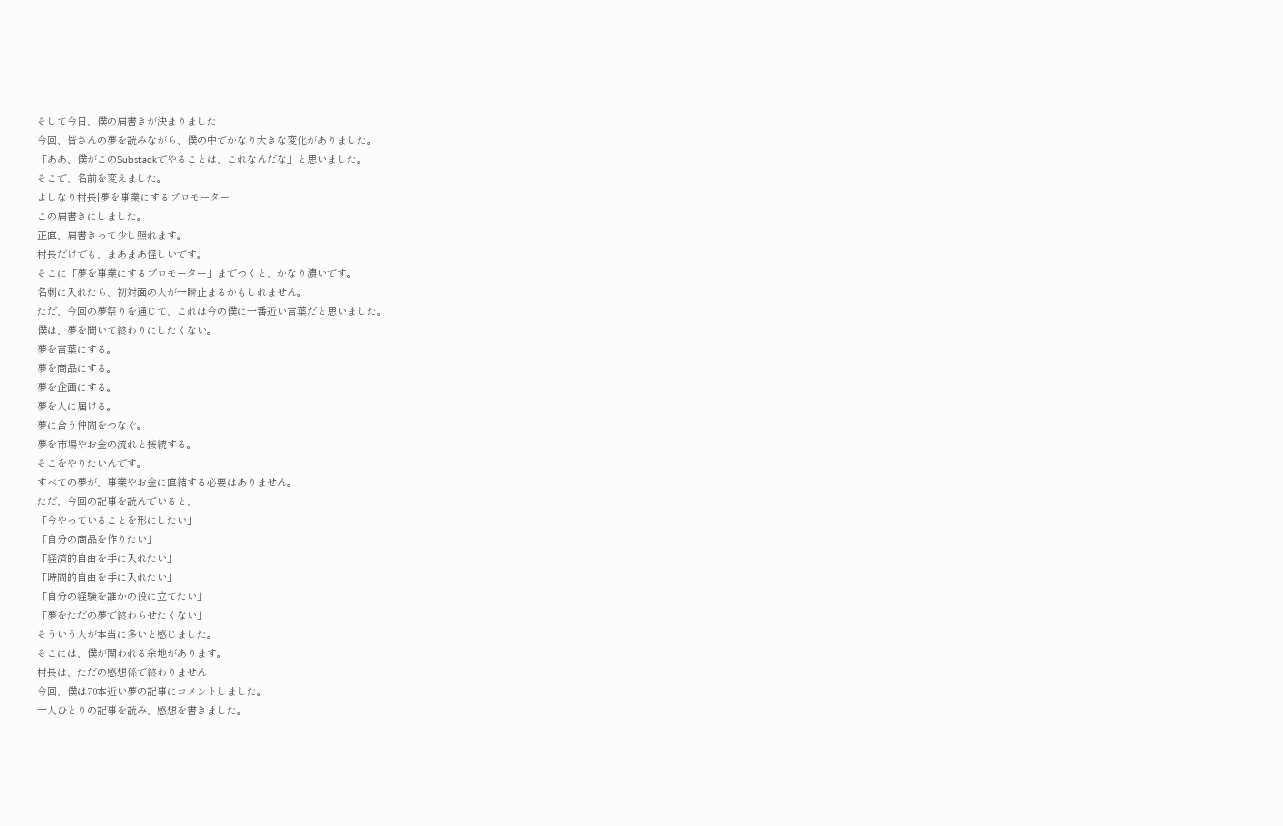そして今日、僕の肩書きが決まりました
今回、皆さんの夢を読みながら、僕の中でかなり大きな変化がありました。
「ああ、僕がこのSubstackでやることは、これなんだな」と思いました。
そこで、名前を変えました。
よしなり村長|夢を事業にするプロモーター
この肩書きにしました。
正直、肩書きって少し照れます。
村長だけでも、まあまあ怪しいです。
そこに「夢を事業にするプロモーター」までつくと、かなり濃いです。
名刺に入れたら、初対面の人が一瞬止まるかもしれません。
ただ、今回の夢祭りを通じて、これは今の僕に一番近い言葉だと思いました。
僕は、夢を聞いて終わりにしたくない。
夢を言葉にする。
夢を商品にする。
夢を企画にする。
夢を人に届ける。
夢に合う仲間をつなぐ。
夢を市場やお金の流れと接続する。
そこをやりたいんです。
すべての夢が、事業やお金に直結する必要はありません。
ただ、今回の記事を読んでいると、
「今やっていることを形にしたい」
「自分の商品を作りたい」
「経済的自由を手に入れたい」
「時間的自由を手に入れたい」
「自分の経験を誰かの役に立てたい」
「夢をただの夢で終わらせたくない」
そういう人が本当に多いと感じました。
そこには、僕が関われる余地があります。
村長は、ただの感想係で終わりません
今回、僕は70本近い夢の記事にコメントしました。
一人ひとりの記事を読み、感想を書きました。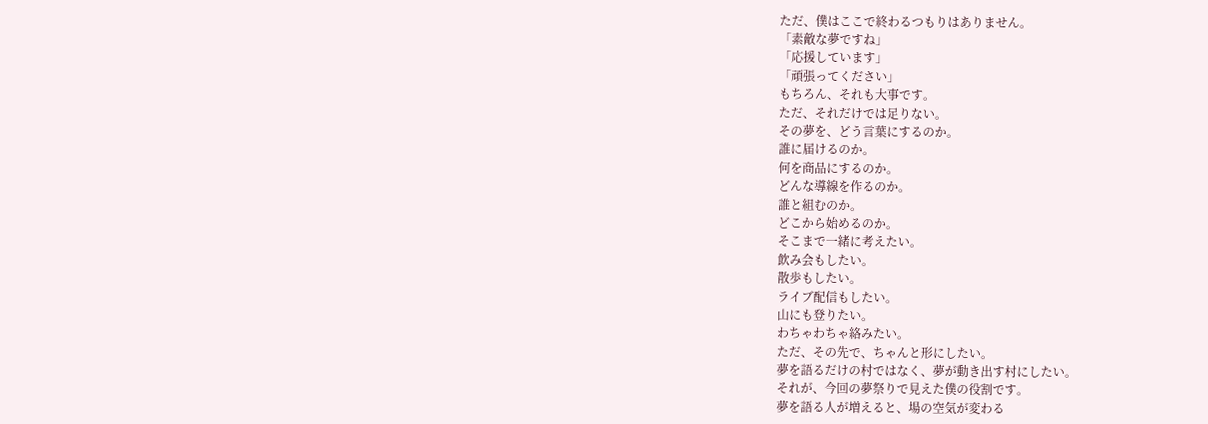ただ、僕はここで終わるつもりはありません。
「素敵な夢ですね」
「応援しています」
「頑張ってください」
もちろん、それも大事です。
ただ、それだけでは足りない。
その夢を、どう言葉にするのか。
誰に届けるのか。
何を商品にするのか。
どんな導線を作るのか。
誰と組むのか。
どこから始めるのか。
そこまで一緒に考えたい。
飲み会もしたい。
散歩もしたい。
ライブ配信もしたい。
山にも登りたい。
わちゃわちゃ絡みたい。
ただ、その先で、ちゃんと形にしたい。
夢を語るだけの村ではなく、夢が動き出す村にしたい。
それが、今回の夢祭りで見えた僕の役割です。
夢を語る人が増えると、場の空気が変わる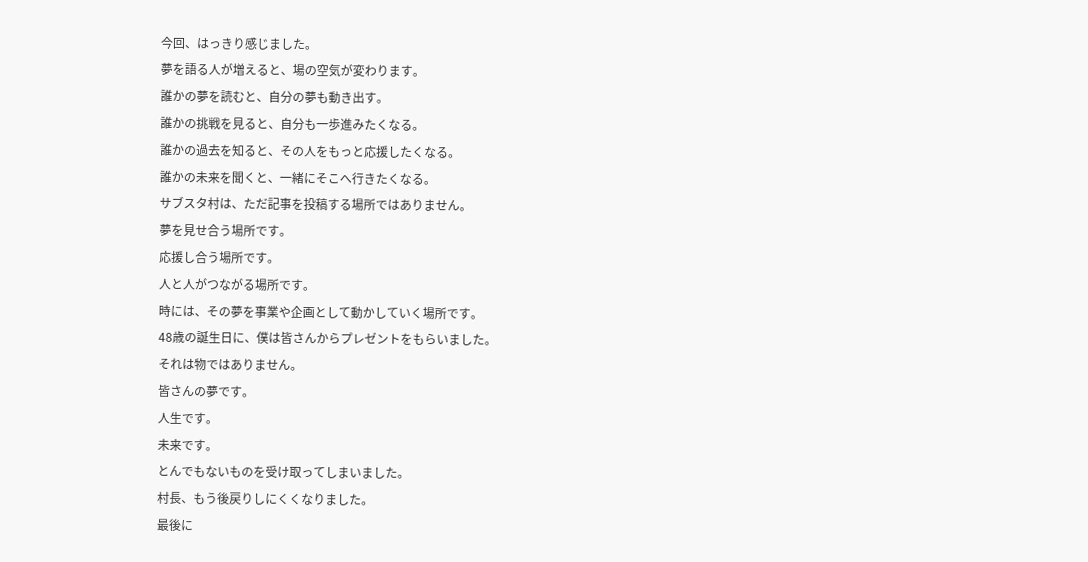今回、はっきり感じました。
夢を語る人が増えると、場の空気が変わります。
誰かの夢を読むと、自分の夢も動き出す。
誰かの挑戦を見ると、自分も一歩進みたくなる。
誰かの過去を知ると、その人をもっと応援したくなる。
誰かの未来を聞くと、一緒にそこへ行きたくなる。
サブスタ村は、ただ記事を投稿する場所ではありません。
夢を見せ合う場所です。
応援し合う場所です。
人と人がつながる場所です。
時には、その夢を事業や企画として動かしていく場所です。
48歳の誕生日に、僕は皆さんからプレゼントをもらいました。
それは物ではありません。
皆さんの夢です。
人生です。
未来です。
とんでもないものを受け取ってしまいました。
村長、もう後戻りしにくくなりました。
最後に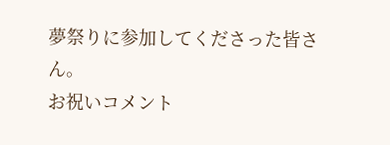夢祭りに参加してくださった皆さん。
お祝いコメント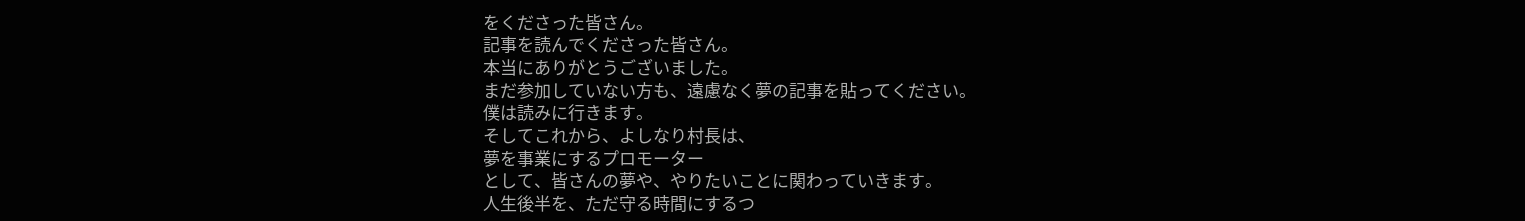をくださった皆さん。
記事を読んでくださった皆さん。
本当にありがとうございました。
まだ参加していない方も、遠慮なく夢の記事を貼ってください。
僕は読みに行きます。
そしてこれから、よしなり村長は、
夢を事業にするプロモーター
として、皆さんの夢や、やりたいことに関わっていきます。
人生後半を、ただ守る時間にするつ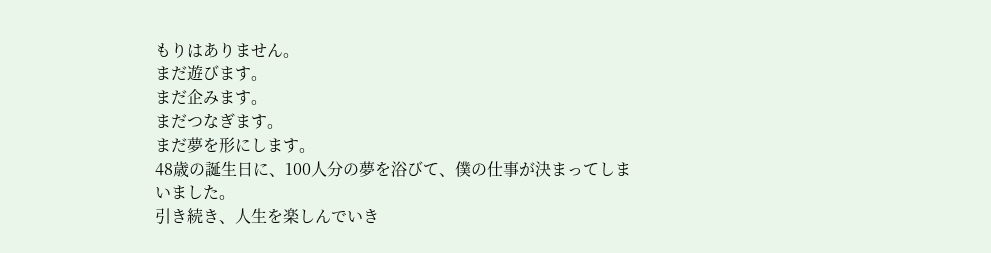もりはありません。
まだ遊びます。
まだ企みます。
まだつなぎます。
まだ夢を形にします。
48歳の誕生日に、100人分の夢を浴びて、僕の仕事が決まってしまいました。
引き続き、人生を楽しんでいき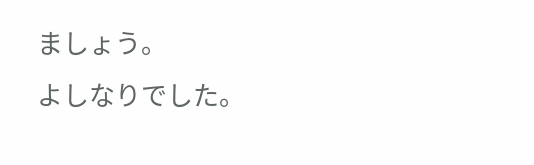ましょう。
よしなりでした。